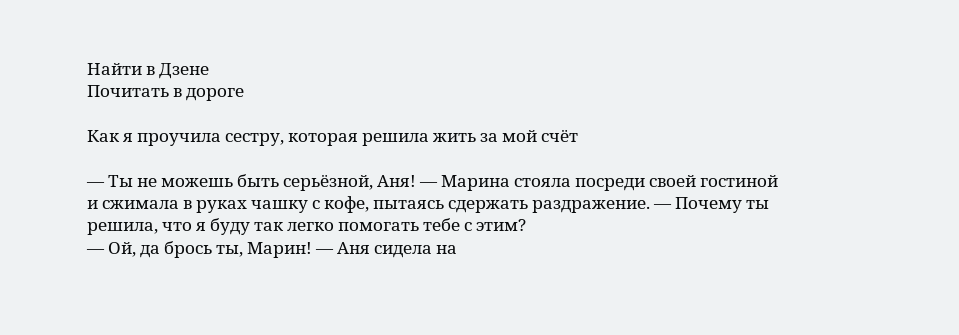Найти в Дзене
Почитать в дороге

Как я проучила сестру, которая решила жить за мой счёт

— Ты не можешь быть серьёзной, Аня! — Марина стояла посреди своей гостиной и сжимала в руках чашку с кофе, пытаясь сдержать раздражение. — Почему ты решила, что я буду так легко помогать тебе с этим?
— Ой, да брось ты, Марин! — Аня сидела на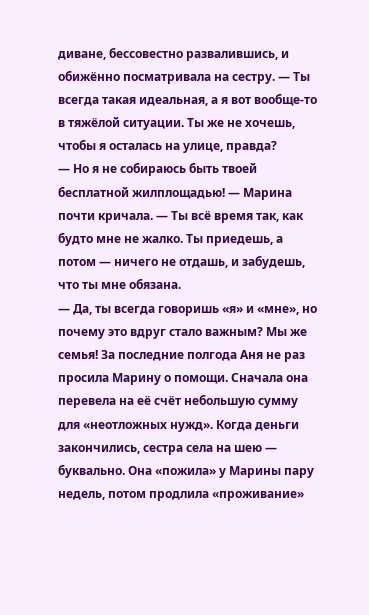диване, бессовестно развалившись, и обижённо посматривала на сестру. — Ты всегда такая идеальная, а я вот вообще-то в тяжёлой ситуации. Ты же не хочешь, чтобы я осталась на улице, правда?
— Но я не собираюсь быть твоей бесплатной жилплощадью! — Марина почти кричала. — Ты всё время так, как будто мне не жалко. Ты приедешь, а потом — ничего не отдашь, и забудешь, что ты мне обязана.
— Да, ты всегда говоришь «я» и «мне», но почему это вдруг стало важным? Мы же семья! За последние полгода Аня не раз просила Марину о помощи. Сначала она перевела на её счёт небольшую сумму для «неотложных нужд». Когда деньги закончились, сестра села на шею — буквально. Она «пожила» у Марины пару недель, потом продлила «проживание»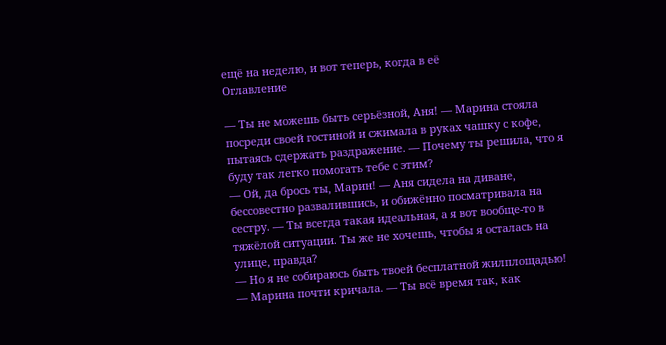ещё на неделю, и вот теперь, когда в её
Оглавление

— Ты не можешь быть серьёзной, Аня! — Марина стояла посреди своей гостиной и сжимала в руках чашку с кофе, пытаясь сдержать раздражение. — Почему ты решила, что я буду так легко помогать тебе с этим?
— Ой, да брось ты, Марин! — Аня сидела на диване, бессовестно развалившись, и обижённо посматривала на сестру. — Ты всегда такая идеальная, а я вот вообще-то в тяжёлой ситуации. Ты же не хочешь, чтобы я осталась на улице, правда?
— Но я не собираюсь быть твоей бесплатной жилплощадью! — Марина почти кричала. — Ты всё время так, как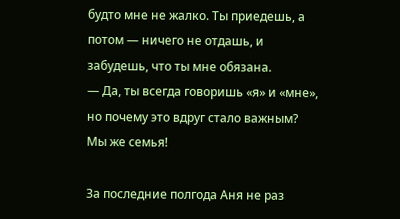будто мне не жалко. Ты приедешь, а потом — ничего не отдашь, и забудешь, что ты мне обязана.
— Да, ты всегда говоришь «я» и «мне», но почему это вдруг стало важным? Мы же семья!

За последние полгода Аня не раз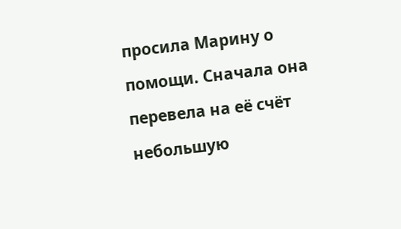просила Марину о помощи. Сначала она перевела на её счёт небольшую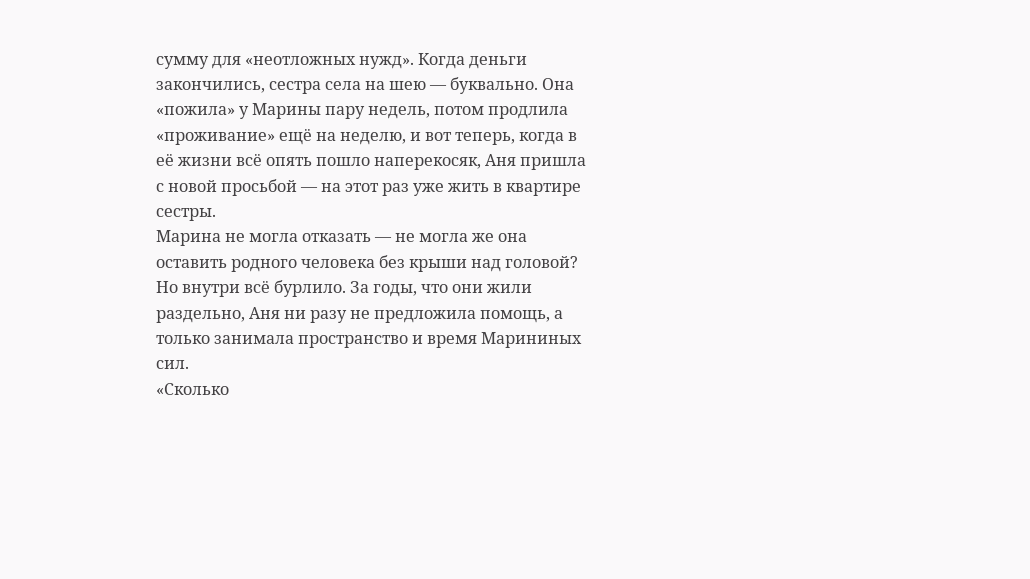сумму для «неотложных нужд». Когда деньги закончились, сестра села на шею — буквально. Она «пожила» у Марины пару недель, потом продлила «проживание» ещё на неделю, и вот теперь, когда в её жизни всё опять пошло наперекосяк, Аня пришла с новой просьбой — на этот раз уже жить в квартире сестры.
Марина не могла отказать — не могла же она оставить родного человека без крыши над головой? Но внутри всё бурлило. За годы, что они жили раздельно, Аня ни разу не предложила помощь, а только занимала пространство и время Марининых сил.
«Сколько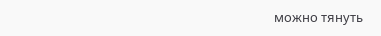можно тянуть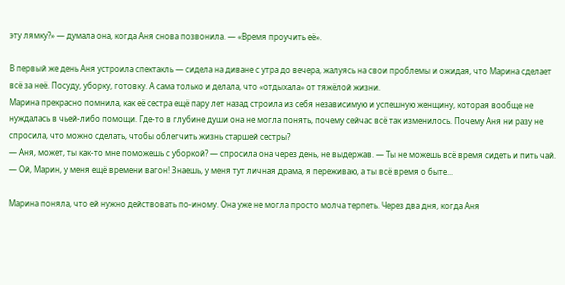эту лямку?» — думала она, когда Аня снова позвонила. — «Время проучить её».

В первый же день Аня устроила спектакль — сидела на диване с утра до вечера, жалуясь на свои проблемы и ожидая, что Марина сделает всё за неё. Посуду, уборку, готовку. А сама только и делала, что «отдыхала» от тяжёлой жизни.
Марина прекрасно помнила, как её сестра ещё пару лет назад строила из себя независимую и успешную женщину, которая вообще не нуждалась в чьей-либо помощи. Где-то в глубине души она не могла понять, почему сейчас всё так изменилось. Почему Аня ни разу не спросила, что можно сделать, чтобы облегчить жизнь старшей сестры?
— Аня, может, ты как-то мне поможешь с уборкой? — спросила она через день, не выдержав. — Ты не можешь всё время сидеть и пить чай.
— Ой, Марин, у меня ещё времени вагон! Знаешь, у меня тут личная драма, я переживаю, а ты всё время о быте...

Марина поняла, что ей нужно действовать по-иному. Она уже не могла просто молча терпеть. Через два дня, когда Аня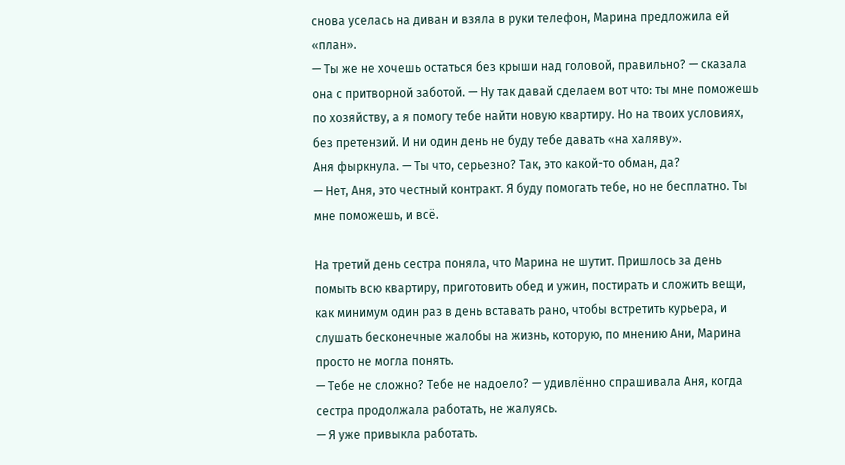снова уселась на диван и взяла в руки телефон, Марина предложила ей «план».
— Ты же не хочешь остаться без крыши над головой, правильно? — сказала она с притворной заботой. — Ну так давай сделаем вот что: ты мне поможешь по хозяйству, а я помогу тебе найти новую квартиру. Но на твоих условиях, без претензий. И ни один день не буду тебе давать «на халяву».
Аня фыркнула. — Ты что, серьезно? Так, это какой-то обман, да?
— Нет, Аня, это честный контракт. Я буду помогать тебе, но не бесплатно. Ты мне поможешь, и всё.

На третий день сестра поняла, что Марина не шутит. Пришлось за день помыть всю квартиру, приготовить обед и ужин, постирать и сложить вещи, как минимум один раз в день вставать рано, чтобы встретить курьера, и слушать бесконечные жалобы на жизнь, которую, по мнению Ани, Марина просто не могла понять.
— Тебе не сложно? Тебе не надоело? — удивлённо спрашивала Аня, когда сестра продолжала работать, не жалуясь.
— Я уже привыкла работать.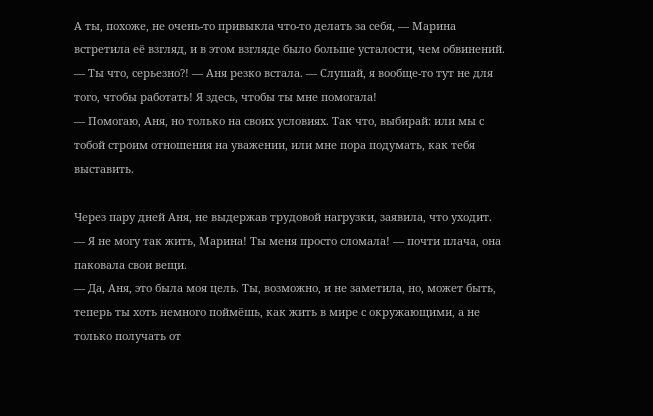А ты, похоже, не очень-то привыкла что-то делать за себя, — Марина встретила её взгляд, и в этом взгляде было больше усталости, чем обвинений.
— Ты что, серьезно?! — Аня резко встала. — Слушай, я вообще-то тут не для того, чтобы работать! Я здесь, чтобы ты мне помогала!
— Помогаю, Аня, но только на своих условиях. Так что, выбирай: или мы с тобой строим отношения на уважении, или мне пора подумать, как тебя выставить.

Через пару дней Аня, не выдержав трудовой нагрузки, заявила, что уходит.
— Я не могу так жить, Марина! Ты меня просто сломала! — почти плача, она паковала свои вещи.
— Да, Аня, это была моя цель. Ты, возможно, и не заметила, но, может быть, теперь ты хоть немного поймёшь, как жить в мире с окружающими, а не только получать от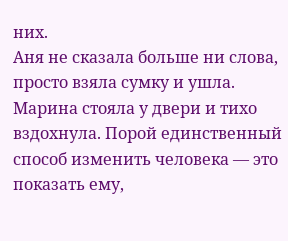них.
Аня не сказала больше ни слова, просто взяла сумку и ушла. Марина стояла у двери и тихо вздохнула. Порой единственный способ изменить человека — это показать ему,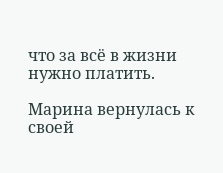что за всё в жизни нужно платить.

Марина вернулась к своей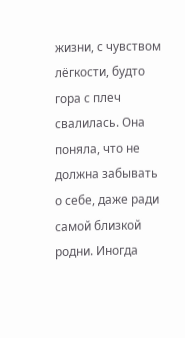жизни, с чувством лёгкости, будто гора с плеч свалилась. Она поняла, что не должна забывать о себе, даже ради самой близкой родни. Иногда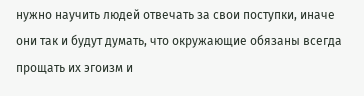нужно научить людей отвечать за свои поступки, иначе они так и будут думать, что окружающие обязаны всегда прощать их эгоизм и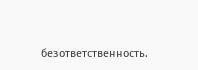безответственность.